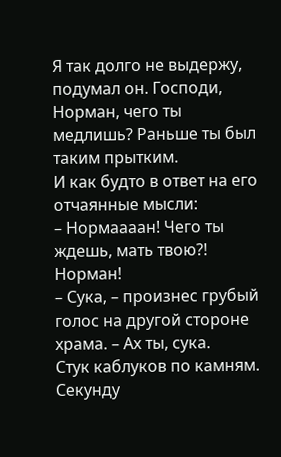Я так долго не выдержу, подумал он. Господи, Норман, чего ты медлишь? Раньше ты был таким прытким.
И как будто в ответ на его отчаянные мысли:
– Нормаааан! Чего ты ждешь, мать твою?! Норман!
– Сука, – произнес грубый голос на другой стороне храма. – Ах ты, сука.
Стук каблуков по камням. Секунду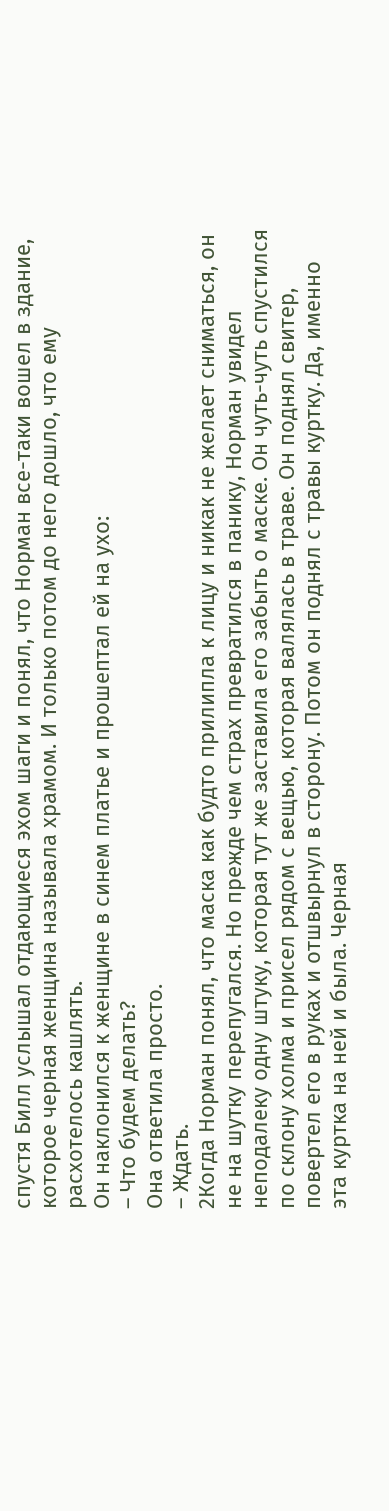спустя Билл услышал отдающиеся эхом шаги и понял, что Норман все-таки вошел в здание, которое черная женщина называла храмом. И только потом до него дошло, что ему расхотелось кашлять.
Он наклонился к женщине в синем платье и прошептал ей на ухо:
– Что будем делать?
Она ответила просто.
– Ждать.
2Когда Норман понял, что маска как будто прилипла к лицу и никак не желает сниматься, он не на шутку перепугался. Но прежде чем страх превратился в панику, Норман увидел неподалеку одну штуку, которая тут же заставила его забыть о маске. Он чуть-чуть спустился по склону холма и присел рядом с вещью, которая валялась в траве. Он поднял свитер, повертел его в руках и отшвырнул в сторону. Потом он поднял с травы куртку. Да, именно эта куртка на ней и была. Черная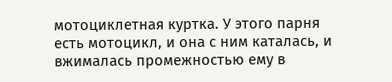мотоциклетная куртка. У этого парня есть мотоцикл, и она с ним каталась, и вжималась промежностью ему в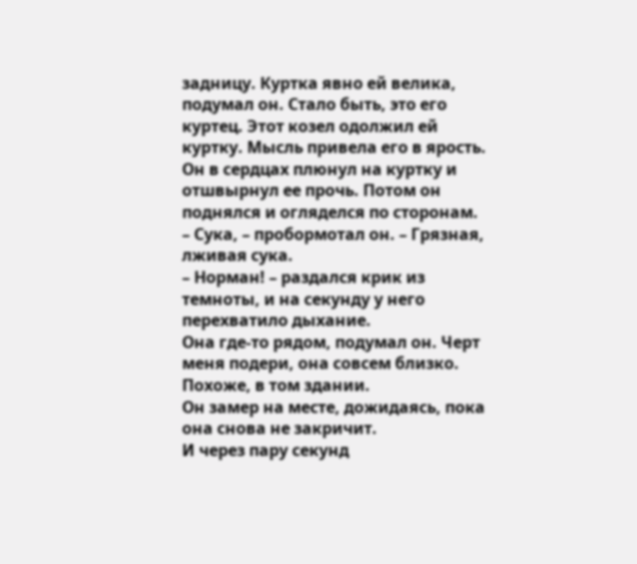задницу. Куртка явно ей велика, подумал он. Стало быть, это его куртец. Этот козел одолжил ей куртку. Мысль привела его в ярость. Он в сердцах плюнул на куртку и отшвырнул ее прочь. Потом он поднялся и огляделся по сторонам.
– Сука, – пробормотал он. – Грязная, лживая сука.
– Норман! – раздался крик из темноты, и на секунду у него перехватило дыхание.
Она где-то рядом, подумал он. Черт меня подери, она совсем близко. Похоже, в том здании.
Он замер на месте, дожидаясь, пока она снова не закричит.
И через пару секунд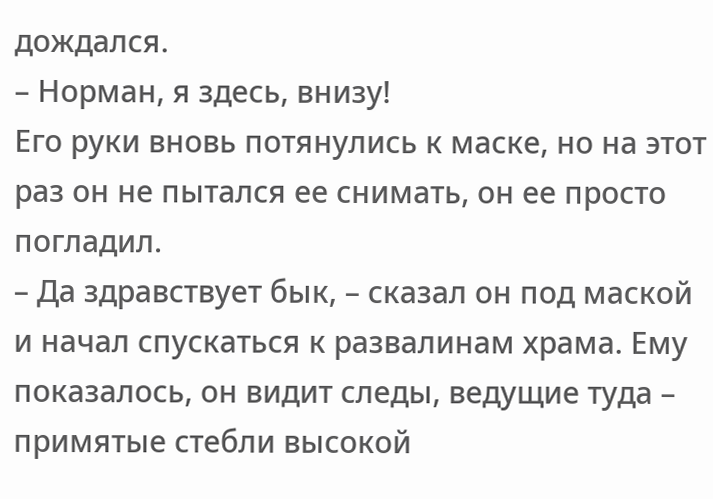дождался.
– Норман, я здесь, внизу!
Его руки вновь потянулись к маске, но на этот раз он не пытался ее снимать, он ее просто погладил.
– Да здравствует бык, – сказал он под маской и начал спускаться к развалинам храма. Ему показалось, он видит следы, ведущие туда – примятые стебли высокой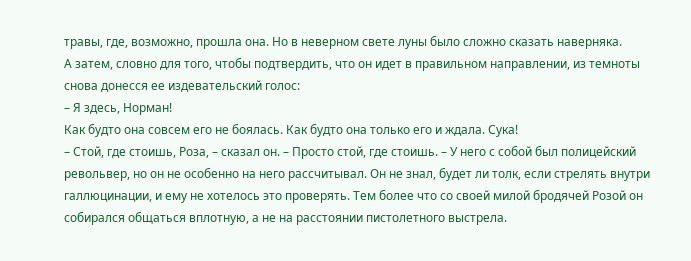травы, где, возможно, прошла она. Но в неверном свете луны было сложно сказать наверняка.
А затем, словно для того, чтобы подтвердить, что он идет в правильном направлении, из темноты снова донесся ее издевательский голос:
– Я здесь, Норман!
Как будто она совсем его не боялась. Как будто она только его и ждала. Сука!
– Стой, где стоишь, Роза, – сказал он. – Просто стой, где стоишь. – У него с собой был полицейский револьвер, но он не особенно на него рассчитывал. Он не знал, будет ли толк, если стрелять внутри галлюцинации, и ему не хотелось это проверять. Тем более что со своей милой бродячей Розой он собирался общаться вплотную, а не на расстоянии пистолетного выстрела.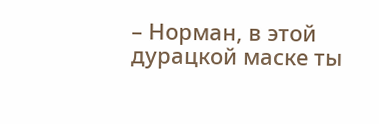– Норман, в этой дурацкой маске ты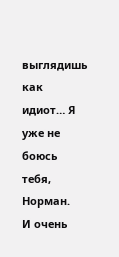выглядишь как идиот… Я уже не боюсь тебя, Норман.
И очень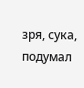зря, сука, подумал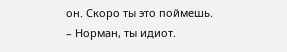он. Скоро ты это поймешь.
– Норман, ты идиот.